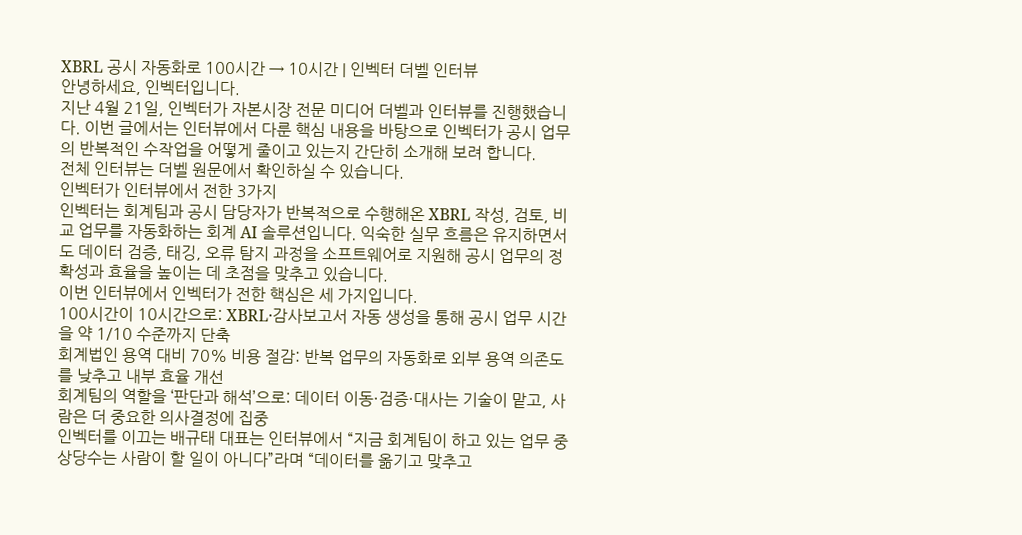XBRL 공시 자동화로 100시간 → 10시간 | 인벡터 더벨 인터뷰
안녕하세요, 인벡터입니다.
지난 4월 21일, 인벡터가 자본시장 전문 미디어 더벨과 인터뷰를 진행했습니다. 이번 글에서는 인터뷰에서 다룬 핵심 내용을 바탕으로 인벡터가 공시 업무의 반복적인 수작업을 어떻게 줄이고 있는지 간단히 소개해 보려 합니다.
전체 인터뷰는 더벨 원문에서 확인하실 수 있습니다.
인벡터가 인터뷰에서 전한 3가지
인벡터는 회계팀과 공시 담당자가 반복적으로 수행해온 XBRL 작성, 검토, 비교 업무를 자동화하는 회계 AI 솔루션입니다. 익숙한 실무 흐름은 유지하면서도 데이터 검증, 태깅, 오류 탐지 과정을 소프트웨어로 지원해 공시 업무의 정확성과 효율을 높이는 데 초점을 맞추고 있습니다.
이번 인터뷰에서 인벡터가 전한 핵심은 세 가지입니다.
100시간이 10시간으로: XBRL·감사보고서 자동 생성을 통해 공시 업무 시간을 약 1/10 수준까지 단축
회계법인 용역 대비 70% 비용 절감: 반복 업무의 자동화로 외부 용역 의존도를 낮추고 내부 효율 개선
회계팀의 역할을 ‘판단과 해석’으로: 데이터 이동·검증·대사는 기술이 맡고, 사람은 더 중요한 의사결정에 집중
인벡터를 이끄는 배규태 대표는 인터뷰에서 “지금 회계팀이 하고 있는 업무 중 상당수는 사람이 할 일이 아니다”라며 “데이터를 옮기고 맞추고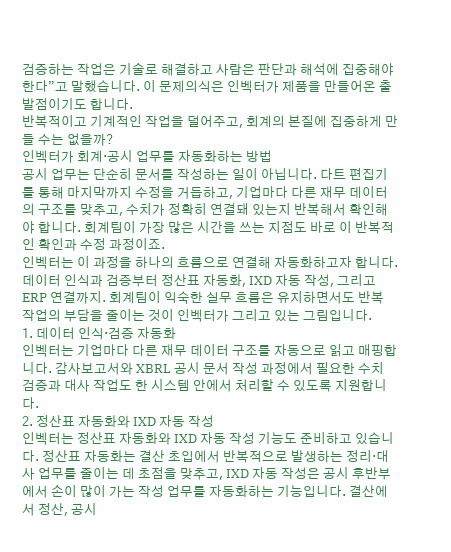검증하는 작업은 기술로 해결하고 사람은 판단과 해석에 집중해야 한다”고 말했습니다. 이 문제의식은 인벡터가 제품을 만들어온 출발점이기도 합니다.
반복적이고 기계적인 작업을 덜어주고, 회계의 본질에 집중하게 만들 수는 없을까?
인벡터가 회계·공시 업무를 자동화하는 방법
공시 업무는 단순히 문서를 작성하는 일이 아닙니다. 다트 편집기를 통해 마지막까지 수정을 거듭하고, 기업마다 다른 재무 데이터의 구조를 맞추고, 수치가 정확히 연결돼 있는지 반복해서 확인해야 합니다. 회계팀이 가장 많은 시간을 쓰는 지점도 바로 이 반복적인 확인과 수정 과정이죠.
인벡터는 이 과정을 하나의 흐름으로 연결해 자동화하고자 합니다. 데이터 인식과 검증부터 정산표 자동화, IXD 자동 작성, 그리고 ERP 연결까지. 회계팀이 익숙한 실무 흐름은 유지하면서도 반복 작업의 부담을 줄이는 것이 인벡터가 그리고 있는 그림입니다.
1. 데이터 인식·검증 자동화
인벡터는 기업마다 다른 재무 데이터 구조를 자동으로 읽고 매핑합니다. 감사보고서와 XBRL 공시 문서 작성 과정에서 필요한 수치 검증과 대사 작업도 한 시스템 안에서 처리할 수 있도록 지원합니다.
2. 정산표 자동화와 IXD 자동 작성
인벡터는 정산표 자동화와 IXD 자동 작성 기능도 준비하고 있습니다. 정산표 자동화는 결산 초입에서 반복적으로 발생하는 정리·대사 업무를 줄이는 데 초점을 맞추고, IXD 자동 작성은 공시 후반부에서 손이 많이 가는 작성 업무를 자동화하는 기능입니다. 결산에서 정산, 공시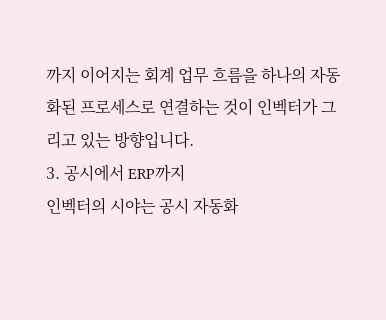까지 이어지는 회계 업무 흐름을 하나의 자동화된 프로세스로 연결하는 것이 인벡터가 그리고 있는 방향입니다.
3. 공시에서 ERP까지
인벡터의 시야는 공시 자동화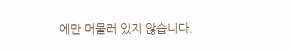에만 머물러 있지 않습니다.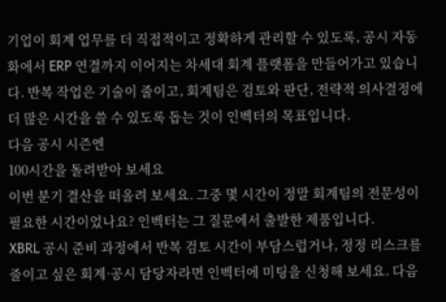기업이 회계 업무를 더 직접적이고 정확하게 관리할 수 있도록, 공시 자동화에서 ERP 연결까지 이어지는 차세대 회계 플랫폼을 만들어가고 있습니다. 반복 작업은 기술이 줄이고, 회계팀은 검토와 판단, 전략적 의사결정에 더 많은 시간을 쓸 수 있도록 돕는 것이 인벡터의 목표입니다.
다음 공시 시즌엔
100시간을 돌려받아 보세요
이번 분기 결산을 떠올려 보세요. 그중 몇 시간이 정말 회계팀의 전문성이 필요한 시간이었나요? 인벡터는 그 질문에서 출발한 제품입니다.
XBRL 공시 준비 과정에서 반복 검토 시간이 부담스럽거나, 정정 리스크를 줄이고 싶은 회계·공시 담당자라면 인벡터에 미팅을 신청해 보세요. 다음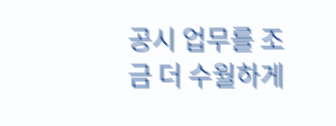공시 업무를 조금 더 수월하게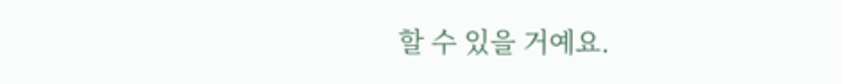할 수 있을 거예요.